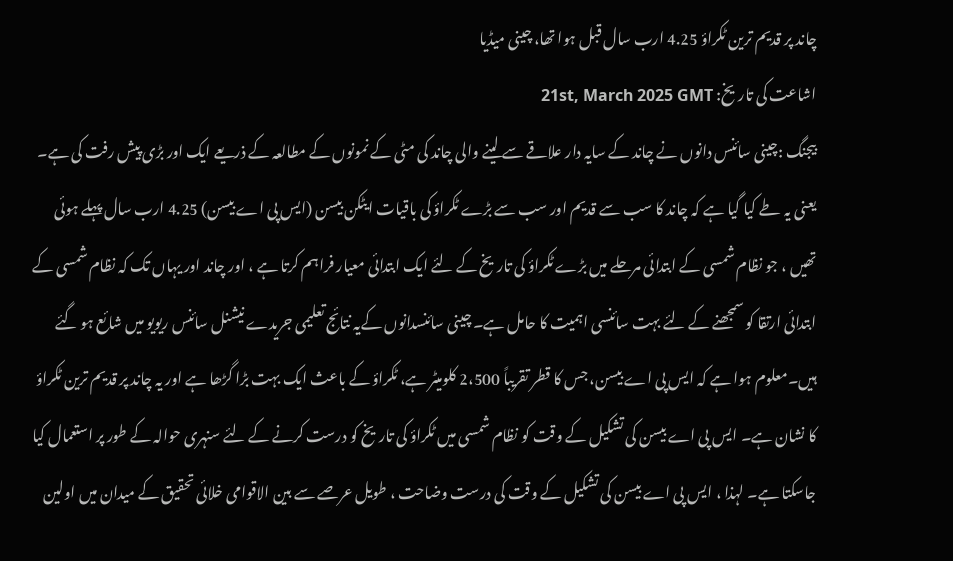چاند پر قدیم ترین ٹکراؤ 4.25 ارب سال قبل ہوا تھا، چینی میڈیا
اشاعت کی تاریخ: 21st, March 2025 GMT
بیجنگ :چینی سائنس دانوں نے چاند کے سایہ دار علاقے سے لینے والی چاند کی مٹی کے نمونوں کے مطالعہ کے ذریعے ایک اور بڑی پیش رفت کی ہے۔ یعنی یہ طے کیا گیا ہے کہ چاند کا سب سے قدیم اور سب سے بڑے ٹکراؤ کی باقیات ایٹکن بیسن (ایس پی اے بیسن) 4.25 ارب سال پہلے ہوئی تھیں ، جو نظام شمسی کے ابتدائی مرحلے میں بڑے ٹکراؤ کی تاریخ کے لئے ایک ابتدائی معیار فراہم کرتا ہے ، اور چاند اور یہاں تک کہ نظام شمسی کے ابتدائی ارتقا کو سمجھنے کے لئے بہت سائنسی اہمیت کا حامل ہے۔ چینی سائنسدانوں کےیہ نتائج تعلیمی جریدے نیشنل سائنس ریویو میں شائع ہو گئے ہیں۔معلوم ہوا ہے کہ ایس پی اے بیسن، جس کا قطر تقریباً 2،500 کلومیٹر ہے، ٹکراؤ کے باعث ایک بہت بڑا گڑھا ہے اور یہ چاند پر قدیم ترین ٹکراؤ کا نشان ہے۔ ایس پی اے بیسن کی تشکیل کے وقت کو نظام شمسی میں ٹکراؤ کی تاریخ کو درست کرنے کے لئے سنہری حوالہ کے طور پر استعمال کیا جاسکتا ہے۔ لہذا ، ایس پی اے بیسن کی تشکیل کے وقت کی درست وضاحت ، طویل عرصے سے بین الاقوامی خلائی تحقیق کے میدان میں اولین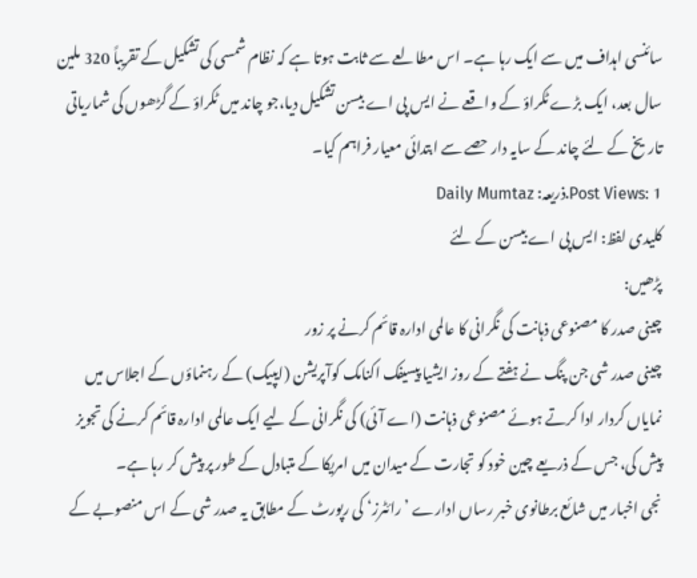سائنسی اہداف میں سے ایک رہا ہے۔ اس مطالعے سے ثابت ہوتا ہے کہ نظام شمسی کی تشکیل کے تقریباً 320 ملین سال بعد، ایک بڑے ٹکراؤ کے واقعے نے ایس پی اے بیسن تشکیل دیا،جو چاند میں ٹکراؤ کے گڑھوں کی شماریاتی تاریخ کے لئے چاند کے سایہ دار حصے سے ابتدائی معیار فراہم کیا۔
Post Views: 1.ذریعہ: Daily Mumtaz
کلیدی لفظ: ایس پی اے بیسن کے لئے
پڑھیں:
چینی صدر کا مصنوعی ذہانت کی نگرانی کا عالمی ادارہ قائم کرنے پر زور
چینی صدر شی جن پنگ نے ہفتے کے روز ایشیا پیسیفک اکنامک کوآپریشن (ایپیک) کے رہنماؤں کے اجلاس میں نمایاں کردار ادا کرتے ہوئے مصنوعی ذہانت (اے آئی) کی نگرانی کے لیے ایک عالمی ادارہ قائم کرنے کی تجویز پیش کی، جس کے ذریعے چین خود کو تجارت کے میدان میں امریکا کے متبادل کے طور پر پیش کر رہا ہے۔
نجی اخبار میں شائع برطانوی خبر رساں ادارے ’رائٹرز‘ کی رپورٹ کے مطابق یہ صدر شی کے اس منصوبے کے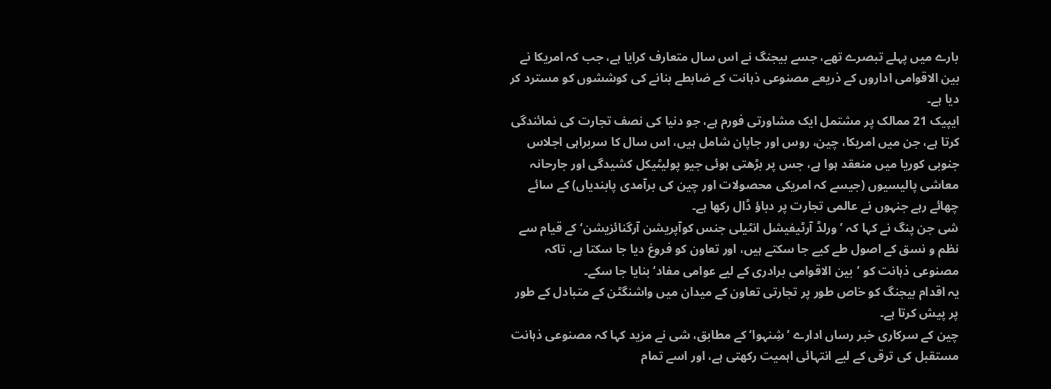بارے میں پہلے تبصرے تھے، جسے بیجنگ نے اس سال متعارف کرایا ہے، جب کہ امریکا نے بین الاقوامی اداروں کے ذریعے مصنوعی ذہانت کے ضابطے بنانے کی کوششوں کو مسترد کر دیا ہے۔
ایپیک 21 ممالک پر مشتمل ایک مشاورتی فورم ہے، جو دنیا کی نصف تجارت کی نمائندگی کرتا ہے، جن میں امریکا، چین، روس اور جاپان شامل ہیں، اس سال کا سربراہی اجلاس جنوبی کوریا میں منعقد ہوا ہے، جس پر بڑھتی ہوئی جیو پولیٹیکل کشیدگی اور جارحانہ معاشی پالیسیوں (جیسے کہ امریکی محصولات اور چین کی برآمدی پابندیاں) کے سائے چھائے رہے جنہوں نے عالمی تجارت پر دباؤ ڈال رکھا ہے۔
شی جن پنگ نے کہا کہ ’ورلڈ آرٹیفیشل انٹیلی جنس کوآپریشن آرگنائزیشن‘ کے قیام سے نظم و نسق کے اصول طے کیے جا سکتے ہیں، اور تعاون کو فروغ دیا جا سکتا ہے، تاکہ مصنوعی ذہانت کو ’بین الاقوامی برادری کے لیے عوامی مفاد‘ بنایا جا سکے۔
یہ اقدام بیجنگ کو خاص طور پر تجارتی تعاون کے میدان میں واشنگٹن کے متبادل کے طور پر پیش کرتا ہے۔
چین کے سرکاری خبر رساں ادارے ’شِنہوا‘ کے مطابق، شی نے مزید کہا کہ مصنوعی ذہانت مستقبل کی ترقی کے لیے انتہائی اہمیت رکھتی ہے، اور اسے تمام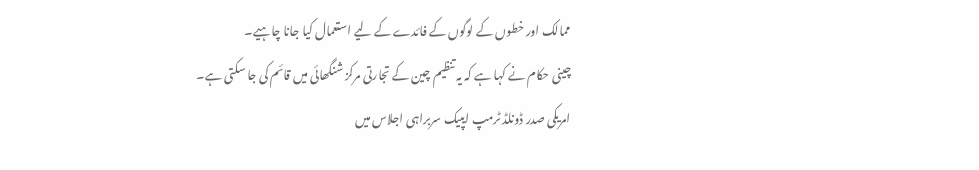ممالک اور خطوں کے لوگوں کے فائدے کے لیے استعمال کیا جانا چاہیے۔
چینی حکام نے کہا ہے کہ یہ تنظیم چین کے تجارتی مرکز شنگھائی میں قائم کی جا سکتی ہے۔
امریکی صدر ڈونلڈ ٹرمپ ایپیک سربراہی اجلاس میں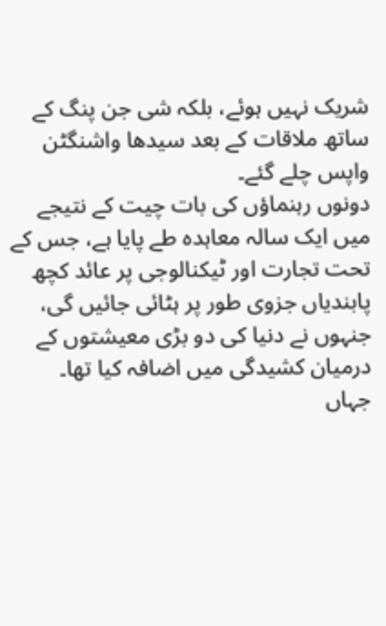شریک نہیں ہوئے، بلکہ شی جن پنگ کے ساتھ ملاقات کے بعد سیدھا واشنگٹن واپس چلے گئے۔
دونوں رہنماؤں کی بات چیت کے نتیجے میں ایک سالہ معاہدہ طے پایا ہے، جس کے تحت تجارت اور ٹیکنالوجی پر عائد کچھ پابندیاں جزوی طور پر ہٹائی جائیں گی، جنہوں نے دنیا کی دو بڑی معیشتوں کے درمیان کشیدگی میں اضافہ کیا تھا۔
جہاں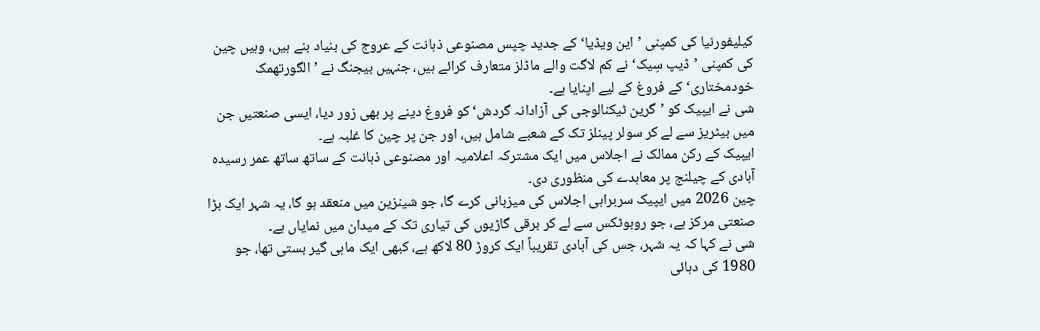کیلیفورنیا کی کمپنی ’این ویڈیا‘ کے جدید چپس مصنوعی ذہانت کے عروج کی بنیاد بنے ہیں، وہیں چین کی کمپنی ’ڈیپ سِیک‘ نے کم لاگت والے ماڈلز متعارف کرائے ہیں، جنہیں بیجنگ نے ’الگورتھمک خودمختاری‘ کے فروغ کے لیے اپنایا ہے۔
شی نے ایپیک کو ’گرین ٹیکنالوجی کی آزادانہ گردش‘ کو فروغ دینے پر بھی زور دیا، ایسی صنعتیں جن میں بیٹریز سے لے کر سولر پینلز تک کے شعبے شامل ہیں، اور جن پر چین کا غلبہ ہے۔
ایپیک کے رکن ممالک نے اجلاس میں ایک مشترکہ اعلامیہ اور مصنوعی ذہانت کے ساتھ ساتھ عمر رسیدہ آبادی کے چیلنج پر معاہدے کی منظوری دی۔
چین 2026 میں ایپیک سربراہی اجلاس کی میزبانی کرے گا، جو شینزین میں منعقد ہو گا، یہ شہر ایک بڑا صنعتی مرکز ہے، جو روبوٹکس سے لے کر برقی گاڑیوں کی تیاری تک کے میدان میں نمایاں ہے۔
شی نے کہا کہ یہ شہر، جس کی آبادی تقریباً ایک کروڑ 80 لاکھ ہے، کبھی ایک ماہی گیر بستی تھا، جو 1980 کی دہائی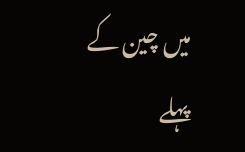میں چین کے پہلے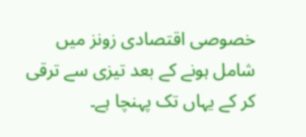خصوصی اقتصادی زونز میں شامل ہونے کے بعد تیزی سے ترقی کر کے یہاں تک پہنچا ہے۔